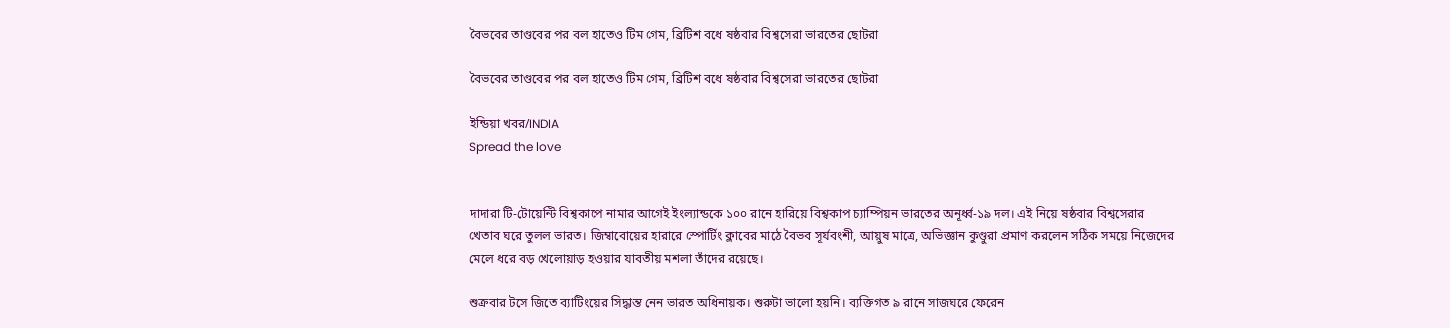বৈভবের তাণ্ডবের পর বল হাতেও টিম গেম, ব্রিটিশ বধে ষষ্ঠবার বিশ্বসেরা ভারতের ছোটরা

বৈভবের তাণ্ডবের পর বল হাতেও টিম গেম, ব্রিটিশ বধে ষষ্ঠবার বিশ্বসেরা ভারতের ছোটরা

ইন্ডিয়া খবর/INDIA
Spread the love


দাদারা টি-টোয়েন্টি বিশ্বকাপে নামার আগেই ইংল্যান্ডকে ১০০ রানে হারিয়ে বিশ্বকাপ চ্যাম্পিয়ন ভারতের অনূর্ধ্ব-১৯ দল। এই নিয়ে ষষ্ঠবার বিশ্বসেরার খেতাব ঘরে তুলল ভারত। জিম্বাবোয়ের হারারে স্পোর্টিং ক্লাবের মাঠে বৈভব সূর্যবংশী, আয়ুষ মাত্রে, অভিজ্ঞান কুণ্ডুরা প্রমাণ করলেন সঠিক সময়ে নিজেদের মেলে ধরে বড় খেলোয়াড় হওয়ার যাবতীয় মশলা তাঁদের রয়েছে।

শুক্রবার টসে জিতে ব্যাটিংয়ের সিদ্ধান্ত নেন ভারত অধিনায়ক। শুরুটা ভালো হয়নি। ব্যক্তিগত ৯ রানে সাজঘরে ফেরেন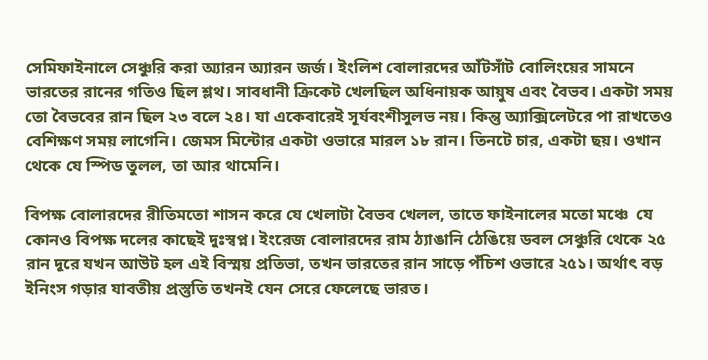সেমিফাইনালে সেঞ্চুরি করা অ্যারন অ্যারন জর্জ। ইংলিশ বোলারদের আঁটসাঁট বোলিংয়ের সামনে ভারতের রানের গতিও ছিল শ্লথ। সাবধানী ক্রিকেট খেলছিল অধিনায়ক আয়ুষ এবং বৈভব। একটা সময় তো বৈভবের রান ছিল ২৩ বলে ২৪। যা একেবারেই সূর্যবংশীসুলভ নয়। কিন্তু অ্যাক্সিলেটরে পা রাখতেও বেশিক্ষণ সময় লাগেনি। জেমস মিন্টোর একটা ওভারে মারল ১৮ রান। তিনটে চার, একটা ছয়। ওখান থেকে যে স্পিড তুলল, তা আর থামেনি।

বিপক্ষ বোলারদের রীতিমতো শাসন করে যে খেলাটা বৈভব খেলল, তাতে ফাইনালের মতো মঞ্চে  যে কোনও বিপক্ষ দলের কাছেই দুঃস্বপ্ন। ইংরেজ বোলারদের রাম ঠ্যাঙানি ঠেঙিয়ে ডবল সেঞ্চুরি থেকে ২৫ রান দূরে যখন আউট হল এই বিস্ময় প্রতিভা, তখন ভারতের রান সাড়ে পঁচিশ ওভারে ২৫১। অর্থাৎ বড় ইনিংস গড়ার যাবতীয় প্রস্তুতি তখনই যেন সেরে ফেলেছে ভারত।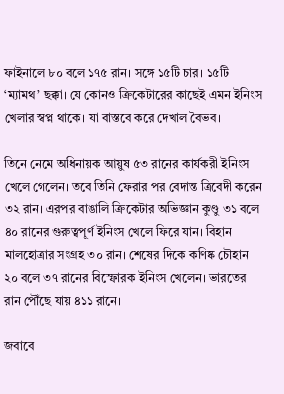ফাইনালে ৮০ বলে ১৭৫ রান। সঙ্গে ১৫টি চার। ১৫টি ‘ম্যামথ’ ছক্কা। যে কোনও ক্রিকেটারের কাছেই এমন ইনিংস খেলার স্বপ্ন থাকে। যা বাস্তবে করে দেখাল বৈভব।

তিনে নেমে অধিনায়ক আয়ুষ ৫৩ রানের কার্যকরী ইনিংস খেলে গেলেন। তবে তিনি ফেরার পর বেদান্ত ত্রিবেদী করেন ৩২ রান। এরপর বাঙালি ক্রিকেটার অভিজ্ঞান কুণ্ডু ৩১ বলে ৪০ রানের গুরুত্বপূর্ণ ইনিংস খেলে ফিরে যান। বিহান মালহোত্রার সংগ্রহ ৩০ রান। শেষের দিকে কণিষ্ক চৌহান ২০ বলে ৩৭ রানের বিস্ফোরক ইনিংস খেলেন। ভারতের রান পৌঁছে যায় ৪১১ রানে।

জবাবে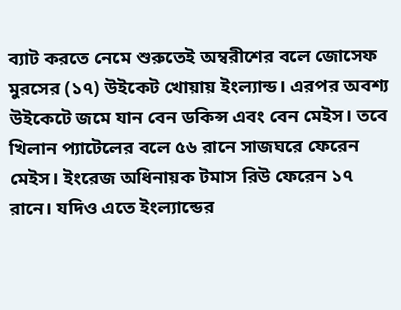ব্যাট করতে নেমে শুরুতেই অম্বরীশের বলে জোসেফ মুরসের (১৭) উইকেট খোয়ায় ইংল্যান্ড। এরপর অবশ্য উইকেটে জমে যান বেন ডকিন্স এবং বেন মেইস। তবে খিলান প্যাটেলের বলে ৫৬ রানে সাজঘরে ফেরেন মেইস। ইংরেজ অধিনায়ক টমাস রিউ ফেরেন ১৭ রানে। যদিও এতে ইংল্যান্ডের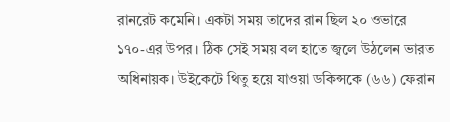রানরেট কমেনি। একটা সময় তাদের রান ছিল ২০ ওভারে ১৭০-এর উপর। ঠিক সেই সময় বল হাতে জ্বলে উঠলেন ভারত অধিনায়ক। উইকেটে থিতু হয়ে যাওয়া ডকিন্সকে (৬৬) ফেরান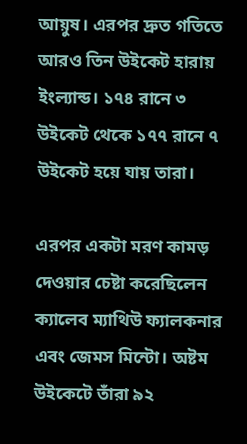আয়ুষ। এরপর দ্রুত গতিতে আরও তিন উইকেট হারায় ইংল্যান্ড। ১৭৪ রানে ৩ উইকেট থেকে ১৭৭ রানে ৭ উইকেট হয়ে যায় তারা।

এরপর একটা মরণ কামড় দেওয়ার চেষ্টা করেছিলেন ক্যালেব ম্যাথিউ ফ্যালকনার এবং জেমস মিন্টো। অষ্টম উইকেটে তাঁরা ৯২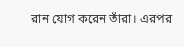রান যোগ করেন তাঁরা। এরপর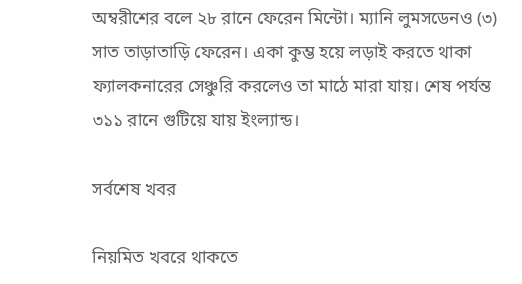অম্বরীশের বলে ২৮ রানে ফেরেন মিন্টো। ম্যানি লুমসডেনও (৩) সাত তাড়াতাড়ি ফেরেন। একা কুম্ভ হয়ে লড়াই করতে থাকা ফ্যালকনারের সেঞ্চুরি করলেও তা মাঠে মারা যায়। শেষ পর্যন্ত ৩১১ রানে গুটিয়ে যায় ইংল্যান্ড।

সর্বশেষ খবর

নিয়মিত খবরে থাকতে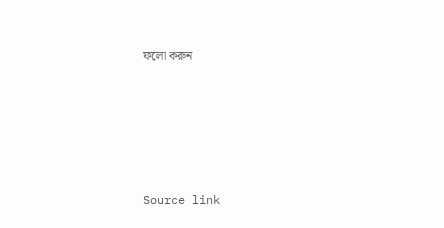ফলো করুন





Source link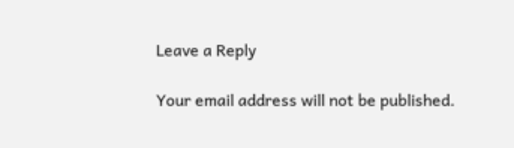Leave a Reply

Your email address will not be published.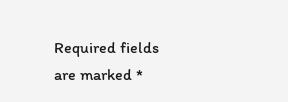Required fields are marked *